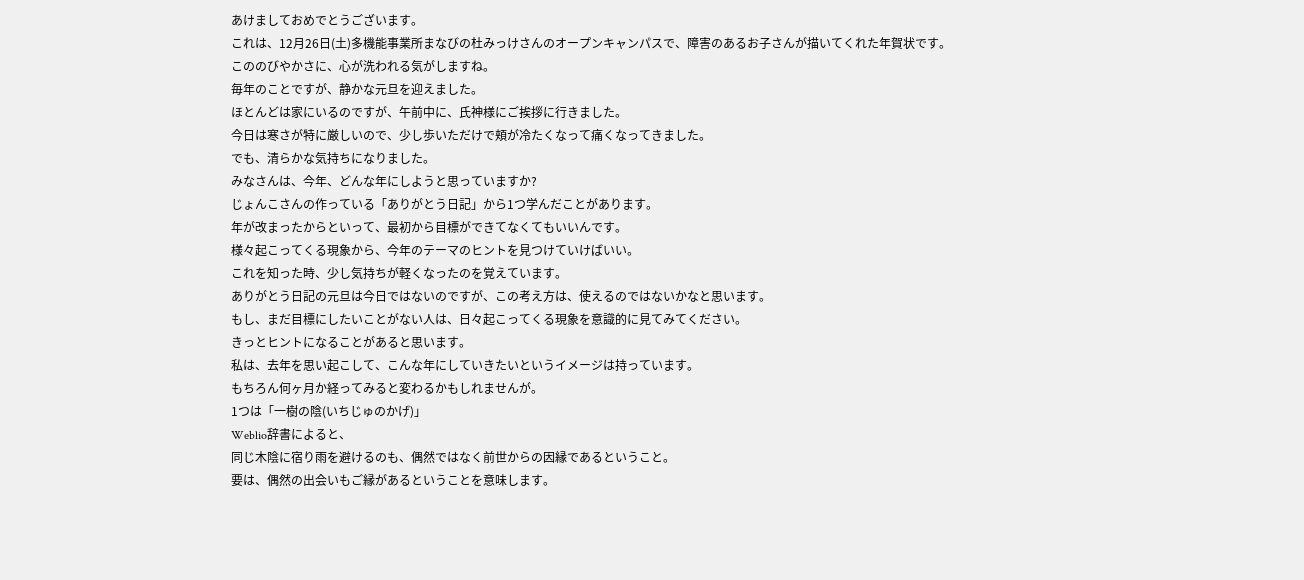あけましておめでとうございます。
これは、12月26日(土)多機能事業所まなびの杜みっけさんのオープンキャンパスで、障害のあるお子さんが描いてくれた年賀状です。
こののびやかさに、心が洗われる気がしますね。
毎年のことですが、静かな元旦を迎えました。
ほとんどは家にいるのですが、午前中に、氏神様にご挨拶に行きました。
今日は寒さが特に厳しいので、少し歩いただけで頬が冷たくなって痛くなってきました。
でも、清らかな気持ちになりました。
みなさんは、今年、どんな年にしようと思っていますか?
じょんこさんの作っている「ありがとう日記」から1つ学んだことがあります。
年が改まったからといって、最初から目標ができてなくてもいいんです。
様々起こってくる現象から、今年のテーマのヒントを見つけていけばいい。
これを知った時、少し気持ちが軽くなったのを覚えています。
ありがとう日記の元旦は今日ではないのですが、この考え方は、使えるのではないかなと思います。
もし、まだ目標にしたいことがない人は、日々起こってくる現象を意識的に見てみてください。
きっとヒントになることがあると思います。
私は、去年を思い起こして、こんな年にしていきたいというイメージは持っています。
もちろん何ヶ月か経ってみると変わるかもしれませんが。
1つは「一樹の陰(いちじゅのかげ)」
Weblio辞書によると、
同じ木陰に宿り雨を避けるのも、偶然ではなく前世からの因縁であるということ。
要は、偶然の出会いもご縁があるということを意味します。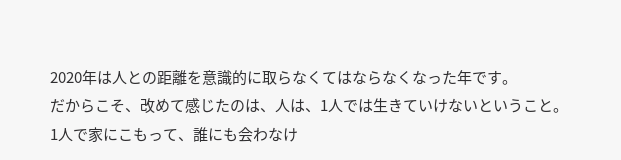2020年は人との距離を意識的に取らなくてはならなくなった年です。
だからこそ、改めて感じたのは、人は、1人では生きていけないということ。
1人で家にこもって、誰にも会わなけ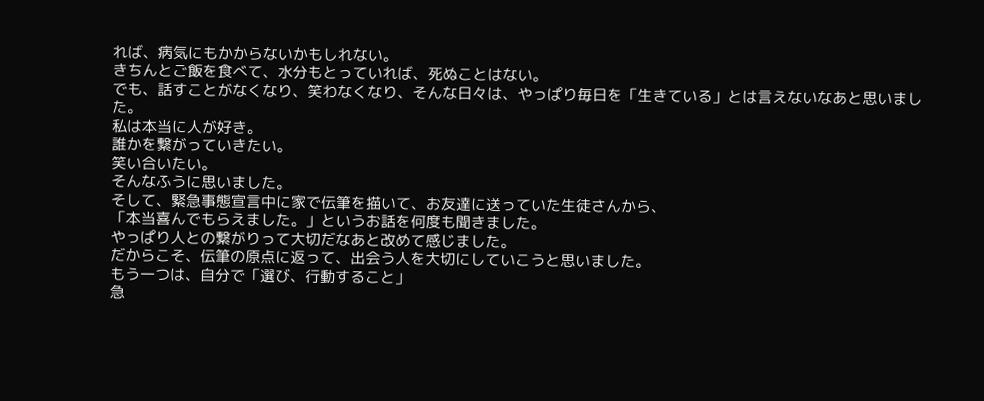れば、病気にもかからないかもしれない。
きちんとご飯を食べて、水分もとっていれば、死ぬことはない。
でも、話すことがなくなり、笑わなくなり、そんな日々は、やっぱり毎日を「生きている」とは言えないなあと思いました。
私は本当に人が好き。
誰かを繋がっていきたい。
笑い合いたい。
そんなふうに思いました。
そして、緊急事態宣言中に家で伝筆を描いて、お友達に送っていた生徒さんから、
「本当喜んでもらえました。」というお話を何度も聞きました。
やっぱり人との繋がりって大切だなあと改めて感じました。
だからこそ、伝筆の原点に返って、出会う人を大切にしていこうと思いました。
もう一つは、自分で「選び、行動すること」
急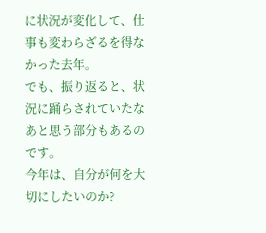に状況が変化して、仕事も変わらざるを得なかった去年。
でも、振り返ると、状況に踊らされていたなあと思う部分もあるのです。
今年は、自分が何を大切にしたいのか?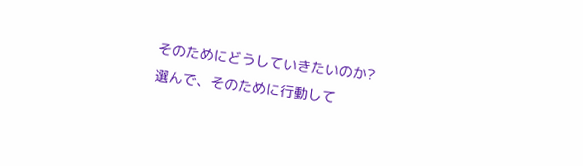そのためにどうしていきたいのか?
選んで、そのために行動して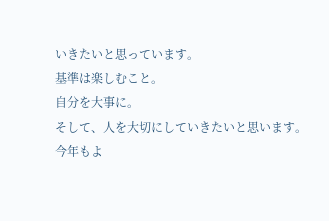いきたいと思っています。
基準は楽しむこと。
自分を大事に。
そして、人を大切にしていきたいと思います。
今年もよ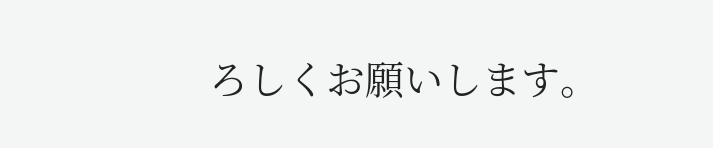ろしくお願いします。